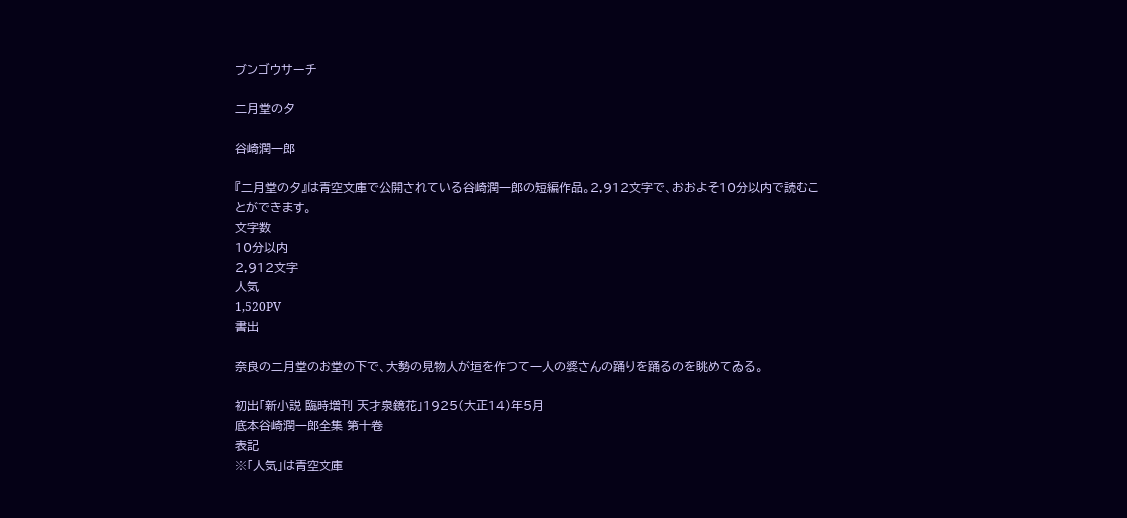ブンゴウサーチ

二月堂の夕

谷崎潤一郎

『二月堂の夕』は青空文庫で公開されている谷崎潤一郎の短編作品。2,912文字で、おおよそ10分以内で読むことができます。
文字数
10分以内
2,912文字
人気
1,520PV
書出

奈良の二月堂のお堂の下で、大勢の見物人が垣を作つて一人の婆さんの踊りを踊るのを眺めてゐる。

初出「新小説 臨時増刊 天才泉鏡花」1925(大正14)年5月
底本谷崎潤一郎全集 第十卷
表記
※「人気」は青空文庫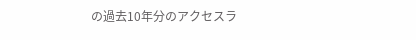の過去10年分のアクセスラ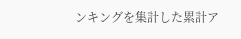ンキングを集計した累計ア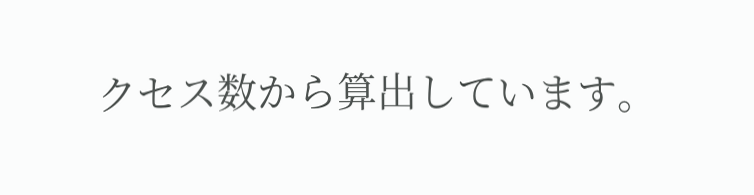クセス数から算出しています。